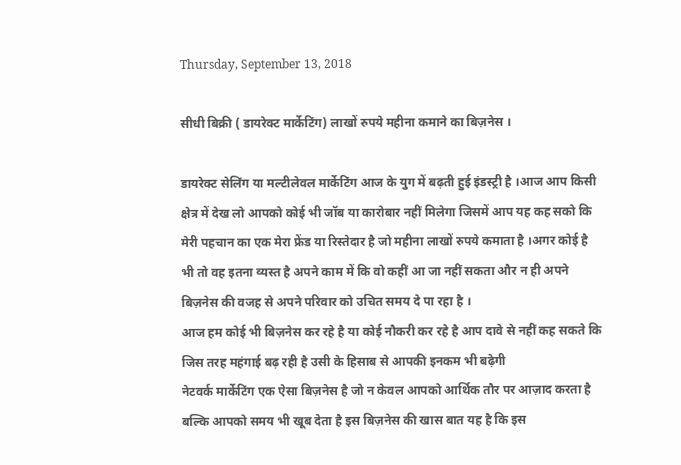Thursday, September 13, 2018

सीधी बिक्री ( डायरेक्ट मार्केटिंग) लाखों रुपये महीना कमाने का बिज़नेस ।

डायरेक्ट सेलिंग या मल्टीलेवल मार्केटिंग आज के युग में बढ़ती हुई इंडस्ट्री है ।आज आप किसी क्षेत्र में देख लो आपको कोई भी जॉब या कारोबार नहीं मिलेगा जिसमें आप यह कह सको कि मेरी पहचान का एक मेरा फ्रेंड या रिस्तेदार है जो महीना लाखों रुपये कमाता है ।अगर कोई है भी तो वह इतना व्यस्त है अपने काम में कि वो कहीं आ जा नहीं सकता और न ही अपने बिज़नेस की वजह से अपने परिवार को उचित समय दे पा रहा है ।
आज हम कोई भी बिज़नेस कर रहे है या कोई नौकरी कर रहे है आप दावे से नहीं कह सकते कि जिस तरह महंगाई बढ़ रही है उसी के हिसाब से आपकी इनकम भी बढ़ेगी
नेटवर्क मार्केटिंग एक ऐसा बिज़नेस है जो न केवल आपको आर्थिक तौर पर आज़ाद करता है बल्कि आपको समय भी खूब देता है इस बिज़नेस की खास बात यह है कि इस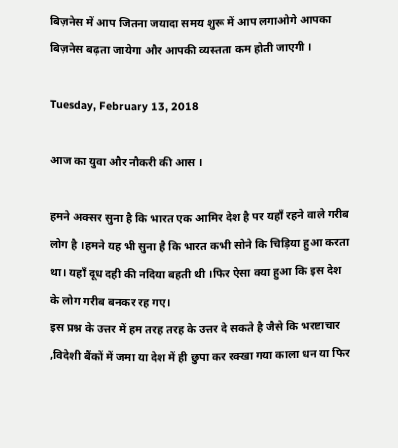बिज़नेस में आप जितना जयादा समय शुरू में आप लगाओगे आपका बिज़नेस बढ़ता जायेगा और आपकी व्यस्तता कम होती जाएगी ।

Tuesday, February 13, 2018

आज का युवा और नौकरी की आस ।

हमने अक्सर सुना है कि भारत एक आमिर देश है पर यहाँ रहने वाले गरीब लोग है ।हमने यह भी सुना है कि भारत कभी सोने कि चिड़िया हुआ करता था। यहाँ दूध दही की नदिया बहती थी ।फिर ऐसा क्या हुआ कि इस देश के लोग गरीब बनकर रह गए।
इस प्रश्न के उत्तर में हम तरह तरह के उत्तर दे सकते है जैसे कि भरष्टाचार ,विदेशी बैंकों में जमा या देश में ही छुपा कर रक्खा गया काला धन या फिर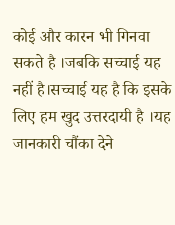कोई और कारन भी गिनवा सकते है ।जबकि सच्चाई यह नहीं है।सच्चाई यह है कि इसके लिए हम खुद उत्तरदायी है ।यह जानकारी चौंका देने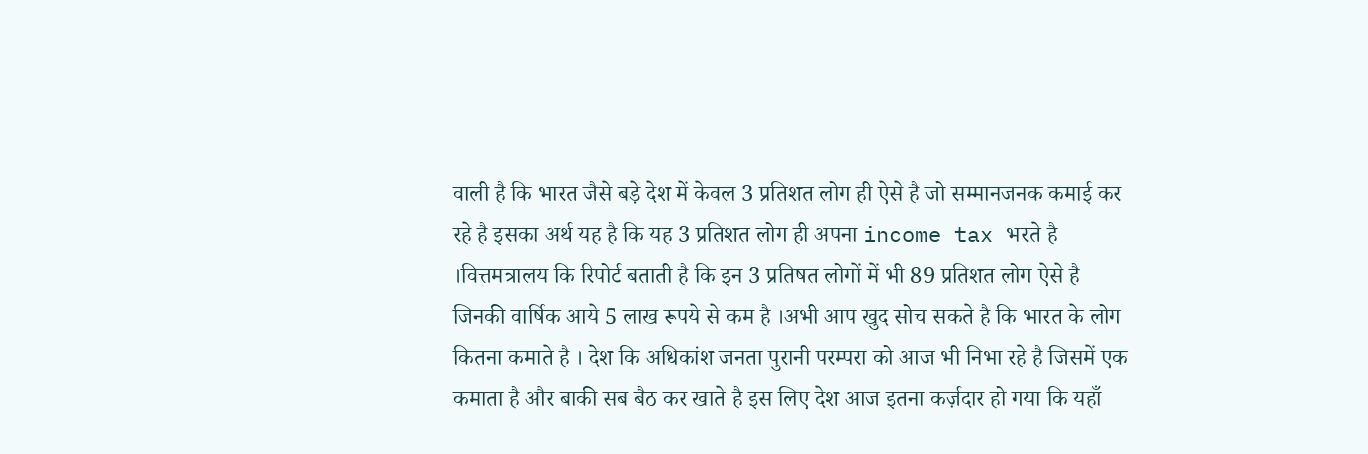वाली है कि भारत जैसे बड़े देश में केवल 3 प्रतिशत लोग ही ऐसे है जो सम्मानजनक कमाई कर रहे है इसका अर्थ यह है कि यह 3 प्रतिशत लोग ही अपना income tax भरते है ।वित्तमत्रालय कि रिपोर्ट बताती है कि इन 3 प्रतिषत लोगों में भी 89 प्रतिशत लोग ऐसे है जिनकी वार्षिक आये 5 लाख रूपये से कम है ।अभी आप खुद सोच सकते है कि भारत के लोग कितना कमाते है । देश कि अधिकांश जनता पुरानी परम्परा को आज भी निभा रहे है जिसमें एक कमाता है और बाकी सब बैठ कर खाते है इस लिए देश आज इतना कर्ज़दार हो गया कि यहाँ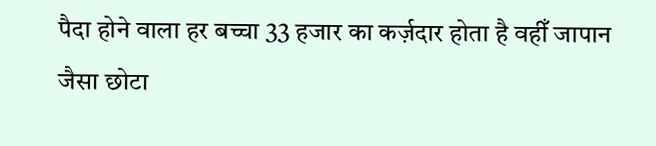पैदा होने वाला हर बच्चा 33 हजार का कर्ज़दार होता है वहीँ जापान जैसा छोटा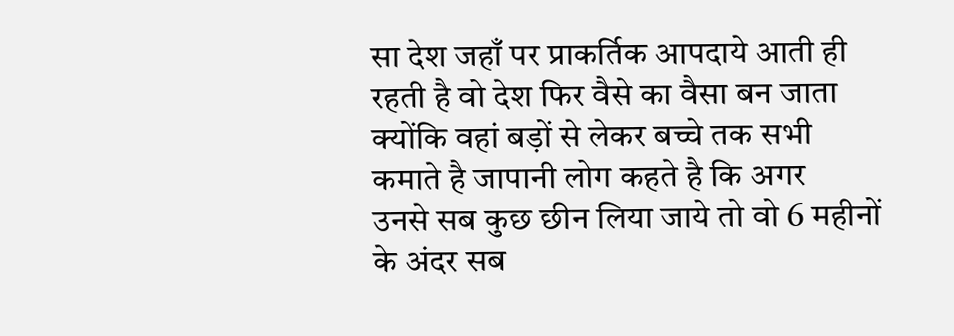सा देश जहाँ पर प्राकर्तिक आपदाये आती ही रहती है वो देश फिर वैसे का वैसा बन जाता क्योंकि वहां बड़ों से लेकर बच्चे तक सभी कमाते है जापानी लोग कहते है कि अगर   उनसे सब कुछ छीन लिया जाये तो वो 6 महीनों के अंदर सब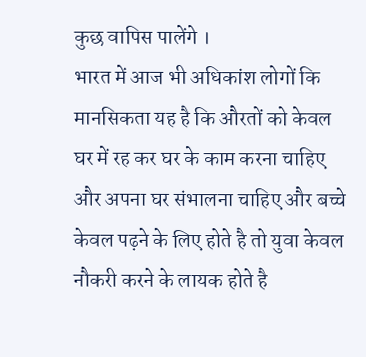कुछ वापिस पालेंगे ।
भारत में आज भी अधिकांश लोगों कि मानसिकता यह है कि औरतों को केवल घर में रह कर घर के काम करना चाहिए और अपना घर संभालना चाहिए और बच्चे केवल पढ़ने के लिए होते है तो युवा केवल नौकरी करने के लायक होते है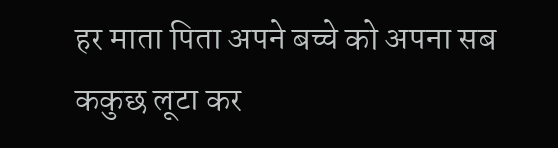हर माता पिता अपने बच्चे को अपना सब ककुछ लूटा कर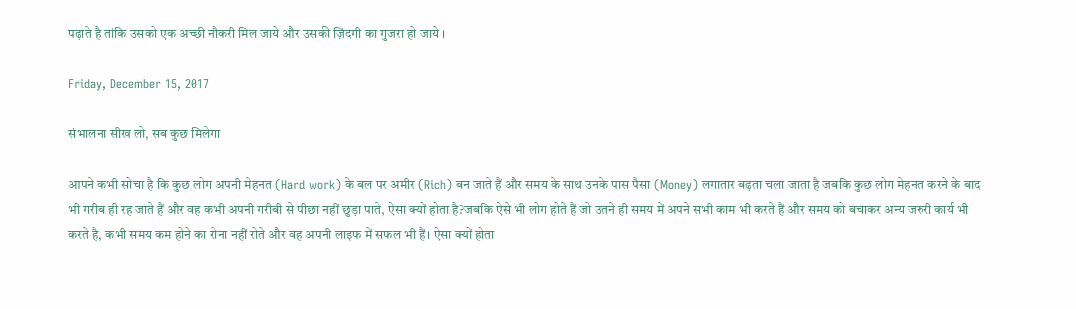पढ़ाते है तांकि उसको एक अच्छी नौकरी मिल जाये और उसकी ज़िंदगी का गुजरा हो जाये ।

Friday, December 15, 2017

संभालना सीख लो, सब कुछ मिलेगा

आपने कभी सोचा है कि कुछ लोग अपनी मेहनत (Hard work) के बल पर अमीर (Rich) बन जाते हैं और समय के साथ उनके पास पैसा (Money) लगातार बढ़ता चला जाता है जबकि कुछ लोग मेहनत करने के बाद भी गरीब ही रह जाते हैं और वह कभी अपनी गरीबी से पीछा नहीं छुड़ा पाते, ऐसा क्यों होता है?जबकि ऐसे भी लोग होते हैं जो उतने ही समय में अपने सभी काम भी करते हैं और समय को बचाकर अन्य जरुरी कार्य भी करते है, कभी समय कम होने का रोना नहीं रोते और वह अपनी लाइफ में सफल भी हैं। ऐसा क्यों होता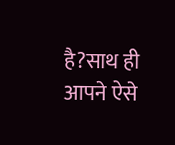है?साथ ही आपने ऐसे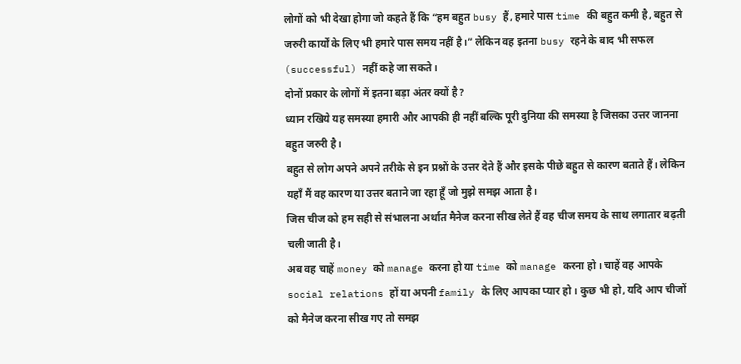लोगों को भी देखा होगा जो कहते हैं कि “हम बहुत busy हैं, हमारे पास time की बहुत कमी है, बहुत से जरुरी कार्यों के लिए भी हमारे पास समय नहीं है।” लेकिन वह इतना busy रहने के बाद भी सफल (successful) नहीं कहे जा सकते।
दोनों प्रकार के लोगों में इतना बड़ा अंतर क्यों है?
ध्यान रखिये यह समस्या हमारी और आपकी ही नहीं बल्कि पूरी दुनिया की समस्या है जिसका उत्तर जानना बहुत जरुरी है।
बहुत से लोग अपने अपने तरीके से इन प्रश्नों के उत्तर देते हैं और इसके पीछे बहुत से कारण बताते हैं। लेकिन यहाँ मैं वह कारण या उत्तर बताने जा रहा हूँ जो मुझे समझ आता है।
जिस चीज को हम सही से संभालना अर्थात मैनेज करना सीख लेते हैं वह चीज समय के साथ लगातार बढ़ती चली जाती है।
अब वह चाहें money को manage करना हो या time को manage करना हो। चाहें वह आपके social relations हों या अपनी family के लिए आपका प्यार हो। कुछ भी हो, यदि आप चीजों को मैनेज करना सीख गए तो समझ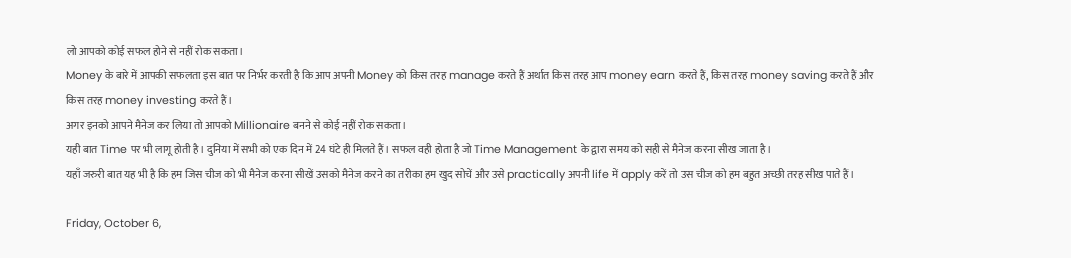लो आपको कोई सफल होने से नहीं रोक सकता।
Money के बारे में आपकी सफलता इस बात पर निर्भर करती है कि आप अपनी Money को किस तरह manage करते हैं अर्थात किस तरह आप money earn करते हैं, किस तरह money saving करते हैं और किस तरह money investing करते हैं।
अगर इनको आपने मैनेज कर लिया तो आपको Millionaire बनने से कोई नहीं रोक सकता।
यही बात Time पर भी लागू होती है। दुनिया में सभी को एक दिन में 24 घंटे ही मिलते हैं। सफल वही होता है जो Time Management के द्वारा समय को सही से मैनेज करना सीख जाता है।
यहाँ जरुरी बात यह भी है कि हम जिस चीज को भी मैनेज करना सीखें उसको मैनेज करने का तरीका हम खुद सोचें और उसे practically अपनी life में apply करें तो उस चीज को हम बहुत अच्छी तरह सीख पाते हैं।

Friday, October 6,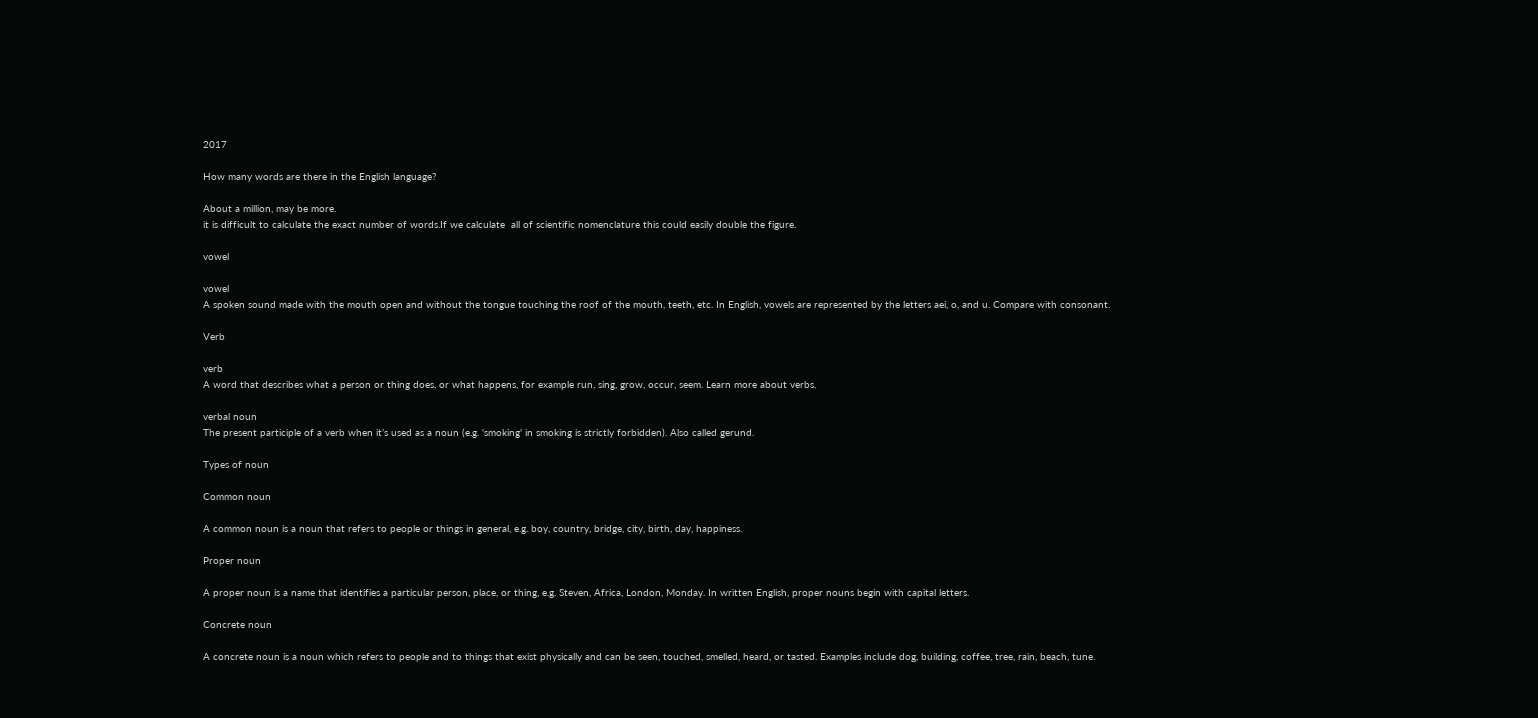2017

How many words are there in the English language?

About a million, may be more.
it is difficult to calculate the exact number of words.If we calculate  all of scientific nomenclature this could easily double the figure.

vowel

vowel
A spoken sound made with the mouth open and without the tongue touching the roof of the mouth, teeth, etc. In English, vowels are represented by the letters aei, o, and u. Compare with consonant.

Verb

verb
A word that describes what a person or thing does, or what happens, for example run, sing, grow, occur, seem. Learn more about verbs.

verbal noun
The present participle of a verb when it’s used as a noun (e.g. 'smoking' in smoking is strictly forbidden). Also called gerund.

Types of noun

Common noun

A common noun is a noun that refers to people or things in general, e.g. boy, country, bridge, city, birth, day, happiness.

Proper noun

A proper noun is a name that identifies a particular person, place, or thing, e.g. Steven, Africa, London, Monday. In written English, proper nouns begin with capital letters.

Concrete noun

A concrete noun is a noun which refers to people and to things that exist physically and can be seen, touched, smelled, heard, or tasted. Examples include dog, building, coffee, tree, rain, beach, tune.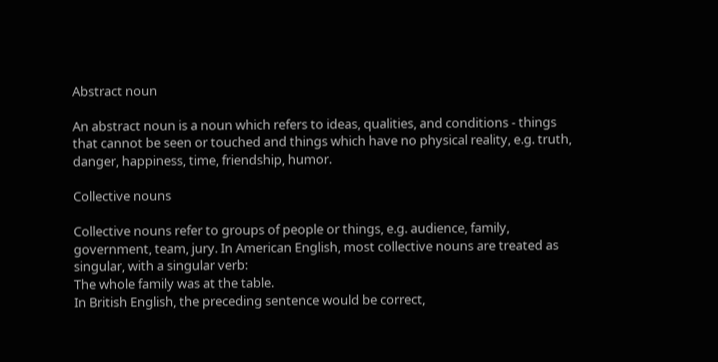Abstract noun

An abstract noun is a noun which refers to ideas, qualities, and conditions - things that cannot be seen or touched and things which have no physical reality, e.g. truth, danger, happiness, time, friendship, humor.

Collective nouns

Collective nouns refer to groups of people or things, e.g. audience, family, government, team, jury. In American English, most collective nouns are treated as singular, with a singular verb:
The whole family was at the table.
In British English, the preceding sentence would be correct,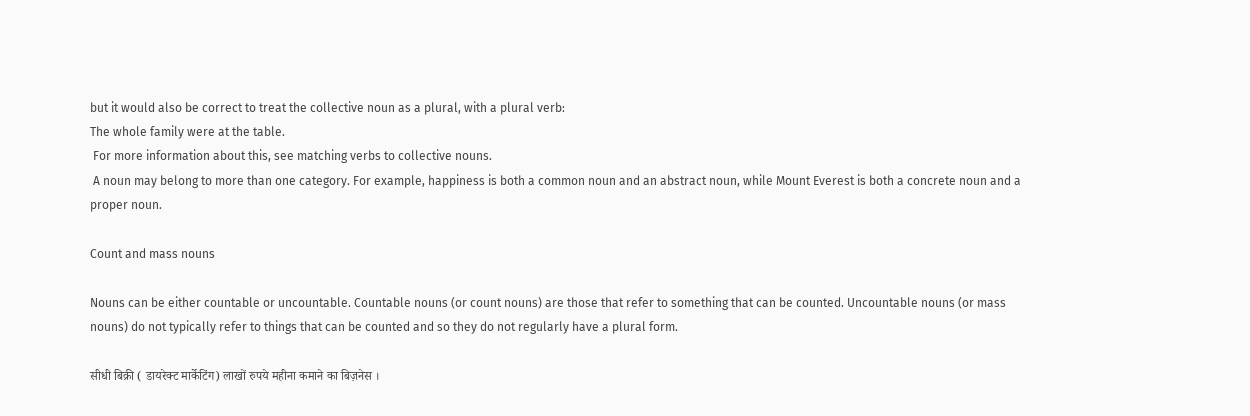but it would also be correct to treat the collective noun as a plural, with a plural verb:
The whole family were at the table.
 For more information about this, see matching verbs to collective nouns.
 A noun may belong to more than one category. For example, happiness is both a common noun and an abstract noun, while Mount Everest is both a concrete noun and a proper noun.

Count and mass nouns

Nouns can be either countable or uncountable. Countable nouns (or count nouns) are those that refer to something that can be counted. Uncountable nouns (or mass nouns) do not typically refer to things that can be counted and so they do not regularly have a plural form.

सीधी बिक्री ( डायरेक्ट मार्केटिंग) लाखों रुपये महीना कमाने का बिज़नेस ।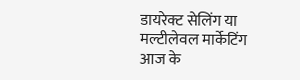डायरेक्ट सेलिंग या मल्टीलेवल मार्केटिंग आज के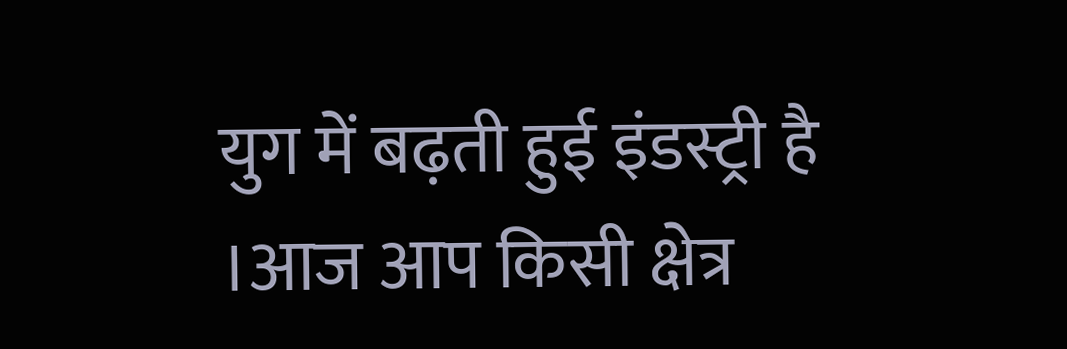युग में बढ़ती हुई इंडस्ट्री है ।आज आप किसी क्षेत्र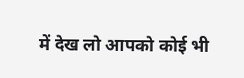में देख लो आपको कोई भी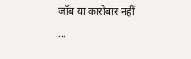जॉब या कारोबार नहीं ...